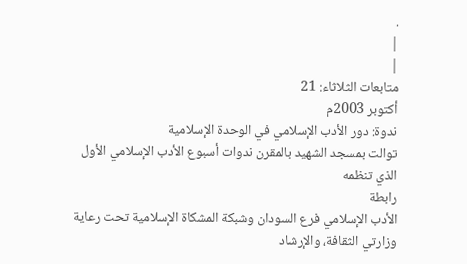.
|
|
متابعات الثلاثاء: 21
أكتوبر 2003م
ندوة: دور الأدب الإسلامي في الوحدة الإسلامية
توالت بمسجد الشهيد بالمقرن ندوات أسبوع الأدب الإسلامي الأول
الذي تنظمه
رابطة
الأدب الإسلامي فرع السودان وشبكة المشكاة الإسلامية تحت رعاية
وزارتي الثقافة، والإرشاد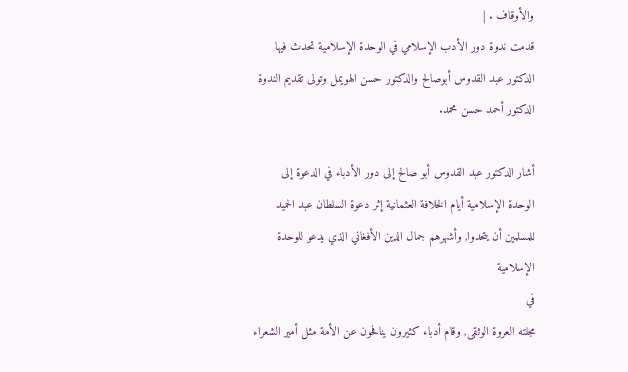والأوقاف . |
قدمت ندوة دور الأدب الإسلامي في الوحدة الإسلامية تحدث فيها
الدكتور عبد القدوس أبوصالح والدكتور حسن الهويمل وتولى تقديم الندوة
الدكتور أحمد حسن محمد.

أشار الدكتور عبد القدوس أبو صالح إلى دور الأدباء في الدعوة إلى
الوحدة الإسلامية أيام الخلافة العثمانية إثر دعوة السلطان عبد الحميد
للمسلمين أن يتحدوا, وأشهرهم جمال الدين الأفغاني الذي يدعو للوحدة
الإسلامية
في
مجلته العروة الوثقى, وقام أدباء كثيرون ينافحون عن الأمة مثل أمير الشعراء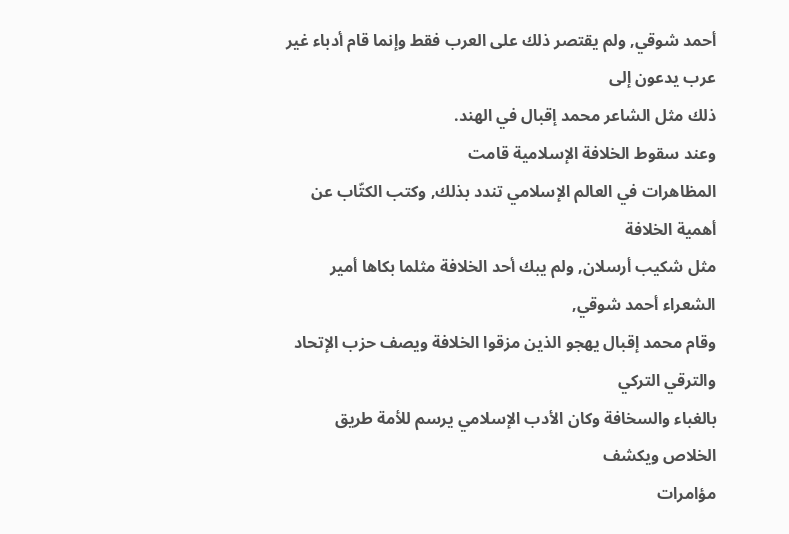أحمد شوقي, ولم يقتصر ذلك على العرب فقط وإنما قام أدباء غير عرب يدعون إلى
ذلك مثل الشاعر محمد إقبال في الهند.
وعند سقوط الخلافة الإسلامية قامت
المظاهرات في العالم الإسلامي تندد بذلك, وكتب الكتّاب عن أهمية الخلافة
مثل شكيب أرسلان, ولم يبك أحد الخلافة مثلما بكاها أمير الشعراء أحمد شوقي,
وقام محمد إقبال يهجو الذين مزقوا الخلافة ويصف حزب الإتحاد والترقي التركي
بالغباء والسخافة وكان الأدب الإسلامي يرسم للأمة طريق الخلاص ويكشف
مؤامرات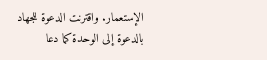الإستعمار. واقترنت الدعوة للجهاد بالدعوة إلى الوحدة كما دعا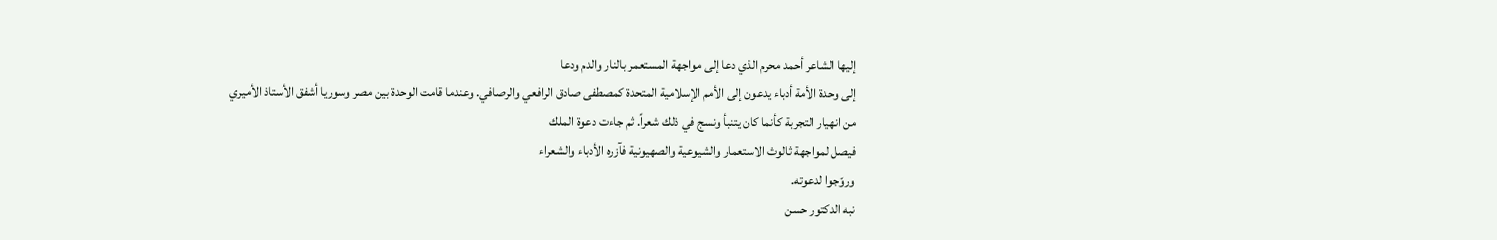إليها الشاعر أحمد محرم الذي دعا إلى مواجهة المستعمر بالنار والدم ودعا
إلى وحدة الأمة أدباء يدعون إلى الأمم الإسلامية المتحدة كمصطفى صادق الرافعي والرصافي. وعندما قامت الوحدة بين مصر وسوريا أشفق الأستاذ الأميري
من انهيار التجربة كأنما كان يتنبأ ونسج في ذلك شعراً. ثم جاءت دعوة الملك
فيصل لمواجهة ثالوث الاستعمار والشيوعية والصهيونية فآزره الأدباء والشعراء
وروّجوا لدعوته.
نبه الدكتور حسن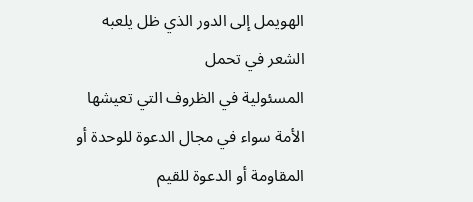الهويمل إلى الدور الذي ظل يلعبه الشعر في تحمل
المسئولية في الظروف التي تعيشها الأمة سواء في مجال الدعوة للوحدة أو
المقاومة أو الدعوة للقيم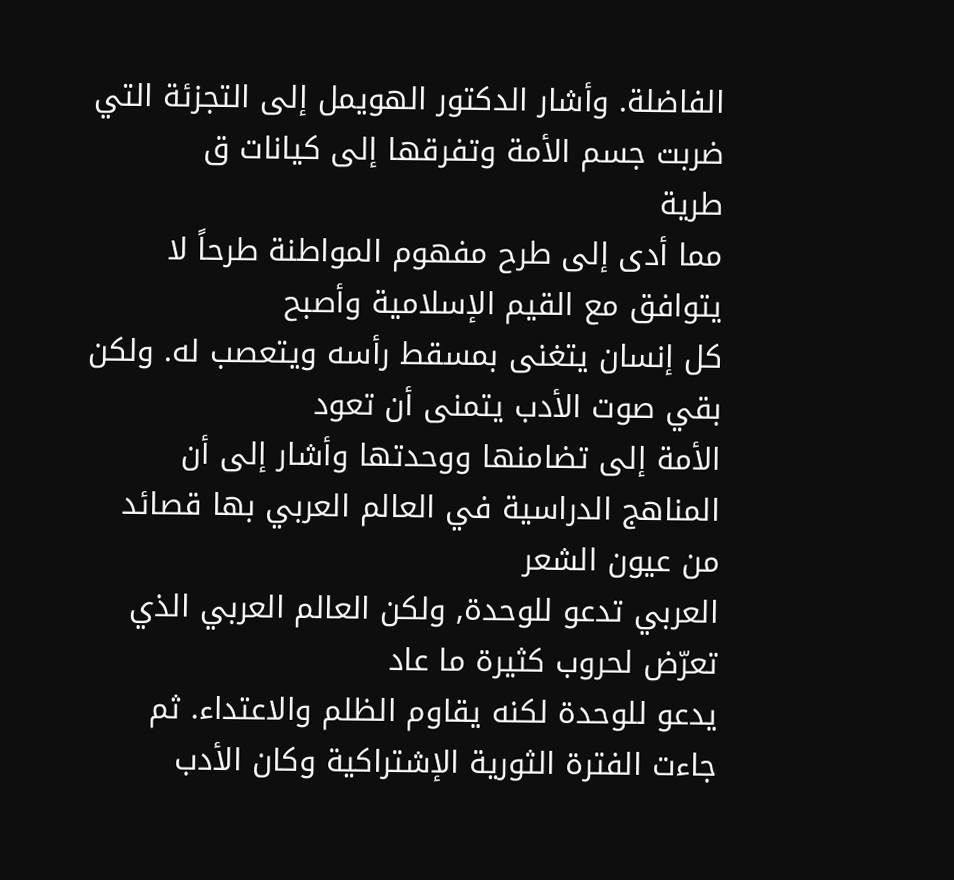الفاضلة. وأشار الدكتور الهويمل إلى التجزئة التي
ضربت جسم الأمة وتفرقها إلى كيانات ق
طرية
مما أدى إلى طرح مفهوم المواطنة طرحاً لا يتوافق مع القيم الإسلامية وأصبح
كل إنسان يتغنى بمسقط رأسه ويتعصب له. ولكن بقي صوت الأدب يتمنى أن تعود
الأمة إلى تضامنها ووحدتها وأشار إلى أن المناهج الدراسية في العالم العربي بها قصائد من عيون الشعر
العربي تدعو للوحدة, ولكن العالم العربي الذي تعرّض لحروب كثيرة ما عاد
يدعو للوحدة لكنه يقاوم الظلم والاعتداء. ثم جاءت الفترة الثورية الإشتراكية وكان الأدب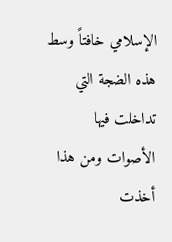الإسلامي خافتاً وسط هذه الضجة التي تداخلت فيها
الأصوات ومن هذا أخذت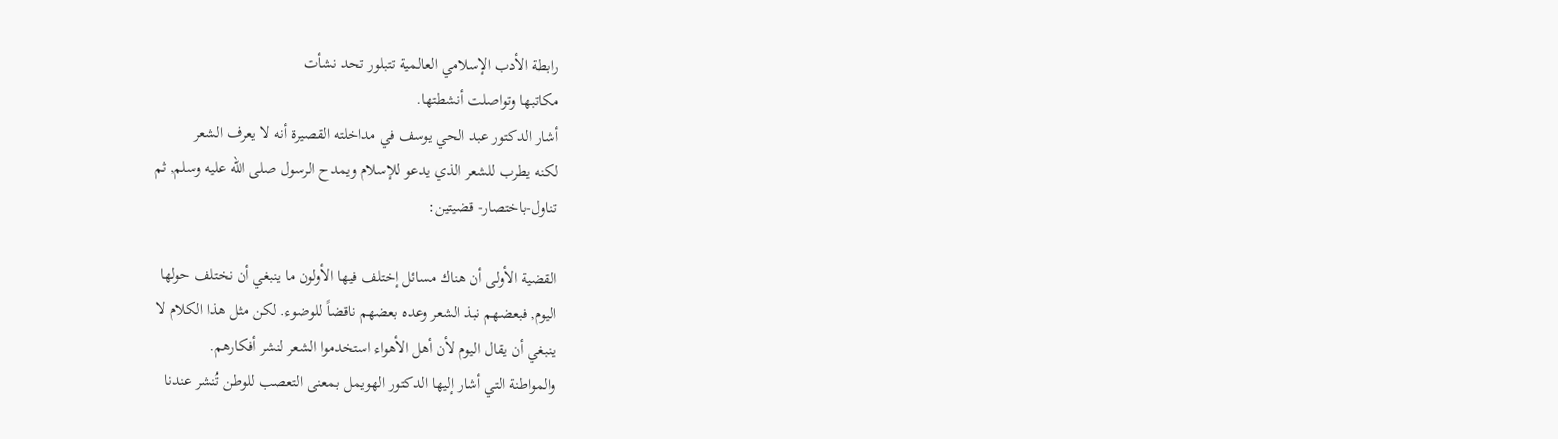رابطة الأدب الإسلامي العالمية تتبلور تحد نشأت
مكاتبها وتواصلت أنشطتها.
أشار الدكتور عبد الحي يوسف في مداخلته القصيرة أنه لا يعرف الشعر
لكنه يطرب للشعر الذي يدعو للإسلام ويمدح الرسول صلى الله عليه وسلم, ثم
تناول-باختصار- قضيتين:

القضية الأولى أن هناك مسائل إختلف فيها الأولون ما ينبغي أن نختلف حولها
اليوم, فبعضهم نبذ الشعر وعده بعضهم ناقضاً للوضوء. لكن مثل هذا الكلام لا
ينبغي أن يقال اليوم لأن أهل الأهواء استخدموا الشعر لنشر أفكارهم.
والمواطنة التي أشار إليها الدكتور الهويمل بمعنى التعصب للوطن تُنشر عندنا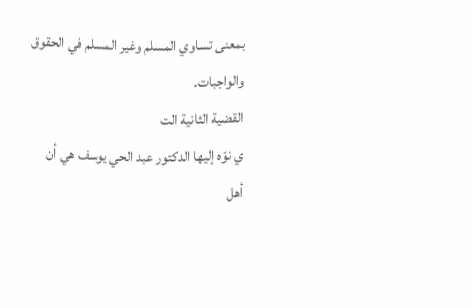بمعنى تساوي المسلم وغير المسلم في الحقوق والواجبات.
القضية الثانية الت
ي نوّه إليها الدكتور عبد الحي يوسف هي أن أهل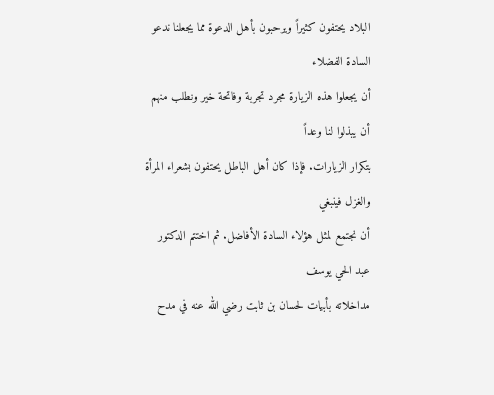البلاد يحتفون كثيراً ويرحبون بأهل الدعوة مما يجعلنا ندعو السادة الفضلاء
أن يجعلوا هذه الزيارة مجرد تجربة وفاتحة خير ونطلب منهم أن يبذلوا لنا وعداً
بتكرار الزيارات. فإذا كان أهل الباطل يحتفون بشعراء المرأة والغزل فينبغي
أن نجتمع لمثل هؤلاء السادة الأفاضل. ثم اختتم الدكتور عبد الحي يوسف
مداخلاته بأبيات لحسان بن ثابت رضي الله عنه في مدح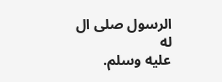الرسول صلى ال
له
عليه وسلم.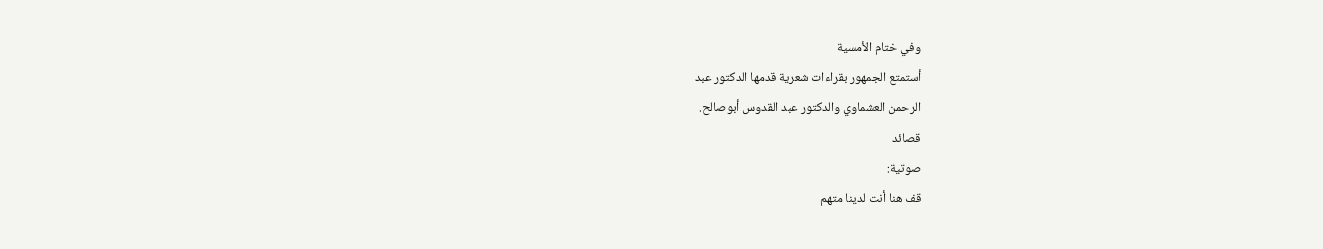وفي ختام الأمسية
أستمتع الجمهور بقراءات شعرية قدمها الدكتور عبد
الرحمن العشماوي والدكتور عبد القدوس أبوصالح.
قصائد
صوتية:
قف هنا أنت لدينا متهم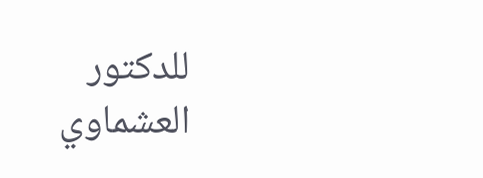للدكتور العشماوي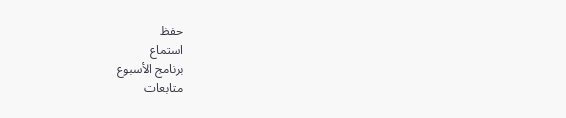حفظ
استماع
برنامج الأسبوع
متابعات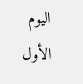اليوم
الأول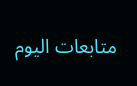متابعات اليوم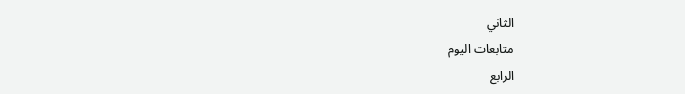الثاني
متابعات اليوم
الرابع